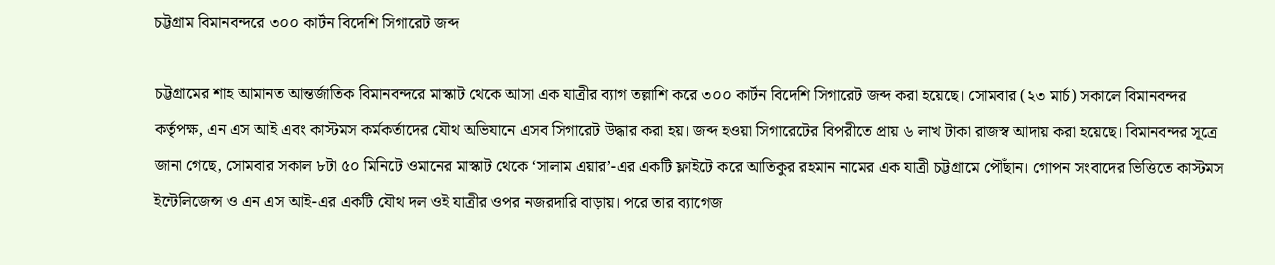চট্টগ্রাম বিমানবন্দরে ৩০০ কার্টন বিদেশি সিগারেট জব্দ

চট্টগ্রামের শাহ আমানত আন্তর্জাতিক বিমানবন্দরে মাস্কাট থেকে আসা এক যাত্রীর ব্যাগ তল্লাশি করে ৩০০ কার্টন বিদেশি সিগারেট জব্দ করা হয়েছে। সোমবার (২৩ মার্চ) সকালে বিমানবন্দর কর্তৃপক্ষ, এন এস আই এবং কাস্টমস কর্মকর্তাদের যৌথ অভিযানে এসব সিগারেট উদ্ধার করা হয়। জব্দ হওয়া সিগারেটের বিপরীতে প্রায় ৬ লাখ টাকা রাজস্ব আদায় করা হয়েছে। বিমানবন্দর সূত্রে জানা গেছে, সোমবার সকাল ৮টা ৫০ মিনিটে ওমানের মাস্কাট থেকে ‘সালাম এয়ার’-এর একটি ফ্লাইটে করে আতিকুর রহমান নামের এক যাত্রী চট্টগ্রামে পৌঁছান। গোপন সংবাদের ভিত্তিতে কাস্টমস ইন্টেলিজেন্স ও এন এস আই-এর একটি যৌথ দল ওই যাত্রীর ওপর নজরদারি বাড়ায়। পরে তার ব্যাগেজ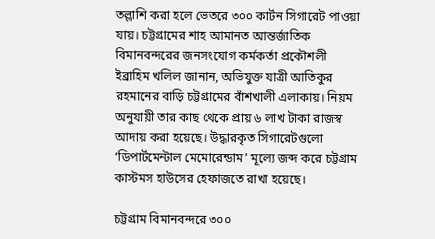তল্লাশি করা হলে ভেতরে ৩০০ কার্টন সিগারেট পাওয়া যায়। চট্টগ্রামের শাহ আমানত আন্তর্জাতিক বিমানবন্দরের জনসংযোগ কর্মকর্তা প্রকৌশলী ইব্রাহিম খলিল জানান, অভিযুক্ত যাত্রী আতিকুর রহমানের বাড়ি চট্টগ্রামের বাঁশখালী এলাকায়। নিয়ম অনুযায়ী তার কাছ থেকে প্রায় ৬ লাখ টাকা রাজস্ব আদায় করা হয়েছে। উদ্ধারকৃত সিগারেটগুলো ‘ডিপার্টমেন্টাল মেমোরেন্ডাম’ মূল্যে জব্দ করে চট্টগ্রাম কাস্টমস হাউসের হেফাজতে রাখা হয়েছে।

চট্টগ্রাম বিমানবন্দরে ৩০০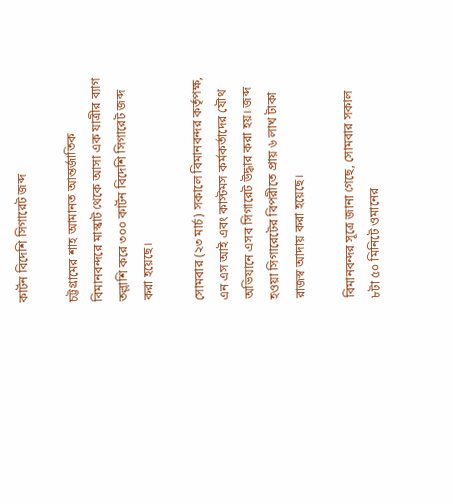কার্টন বিদেশি সিগারেট জব্দ

চট্টগ্রামের শাহ আমানত আন্তর্জাতিক বিমানবন্দরে মাস্কাট থেকে আসা এক যাত্রীর ব্যাগ তল্লাশি করে ৩০০ কার্টন বিদেশি সিগারেট জব্দ করা হয়েছে।

সোমবার (২৩ মার্চ) সকালে বিমানবন্দর কর্তৃপক্ষ, এন এস আই এবং কাস্টমস কর্মকর্তাদের যৌথ অভিযানে এসব সিগারেট উদ্ধার করা হয়। জব্দ হওয়া সিগারেটের বিপরীতে প্রায় ৬ লাখ টাকা রাজস্ব আদায় করা হয়েছে।

বিমানবন্দর সূত্রে জানা গেছে, সোমবার সকাল ৮টা ৫০ মিনিটে ওমানের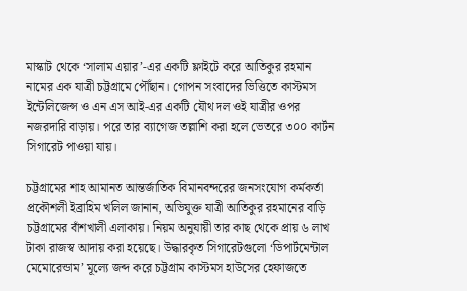মাস্কাট থেকে ‘সালাম এয়ার’-এর একটি ফ্লাইটে করে আতিকুর রহমান নামের এক যাত্রী চট্টগ্রামে পৌঁছান। গোপন সংবাদের ভিত্তিতে কাস্টমস ইন্টেলিজেন্স ও এন এস আই-এর একটি যৌথ দল ওই যাত্রীর ওপর নজরদারি বাড়ায়। পরে তার ব্যাগেজ তল্লাশি করা হলে ভেতরে ৩০০ কার্টন সিগারেট পাওয়া যায়।

চট্টগ্রামের শাহ আমানত আন্তর্জাতিক বিমানবন্দরের জনসংযোগ কর্মকর্তা প্রকৌশলী ইব্রাহিম খলিল জানান, অভিযুক্ত যাত্রী আতিকুর রহমানের বাড়ি চট্টগ্রামের বাঁশখালী এলাকায়। নিয়ম অনুযায়ী তার কাছ থেকে প্রায় ৬ লাখ টাকা রাজস্ব আদায় করা হয়েছে। উদ্ধারকৃত সিগারেটগুলো ‘ডিপার্টমেন্টাল মেমোরেন্ডাম’ মূল্যে জব্দ করে চট্টগ্রাম কাস্টমস হাউসের হেফাজতে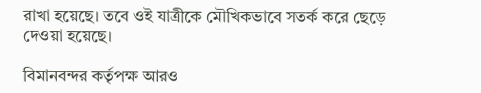রাখা হয়েছে। তবে ওই যাত্রীকে মৌখিকভাবে সতর্ক করে ছেড়ে দেওয়া হয়েছে।

বিমানবন্দর কর্তৃপক্ষ আরও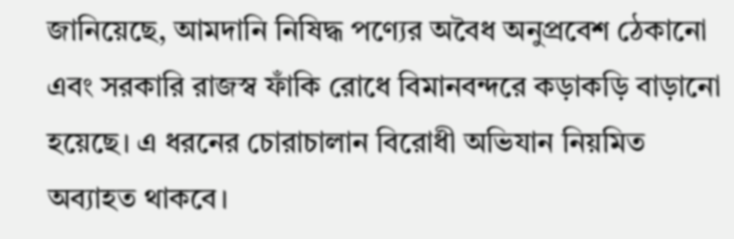জানিয়েছে, আমদানি নিষিদ্ধ পণ্যের অবৈধ অনুপ্রবেশ ঠেকানো এবং সরকারি রাজস্ব ফাঁকি রোধে বিমানবন্দরে কড়াকড়ি বাড়ানো হয়েছে। এ ধরনের চোরাচালান বিরোধী অভিযান নিয়মিত অব্যাহত থাকবে।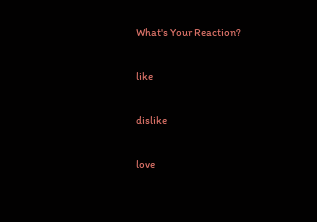What's Your Reaction?

like

dislike

love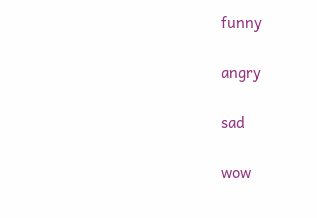funny

angry

sad

wow